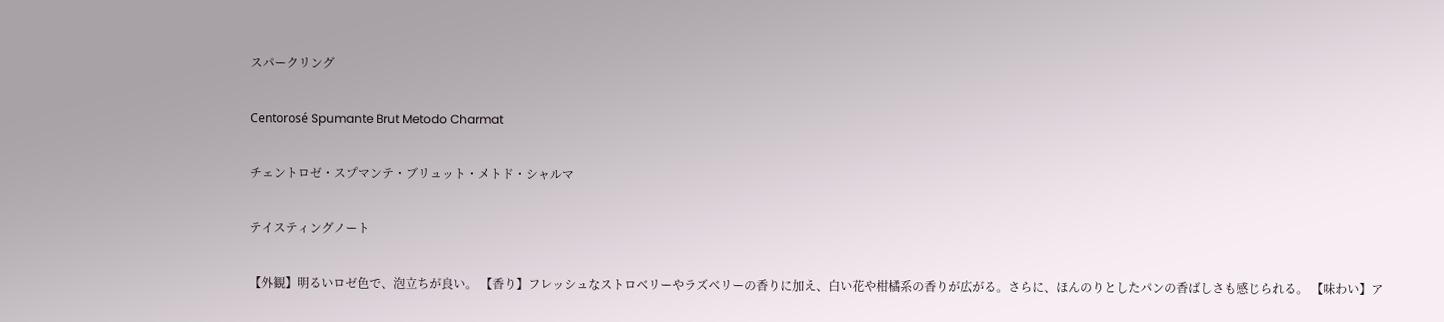スパークリング

Centorosé Spumante Brut Metodo Charmat

チェントロゼ・スプマンテ・ブリュット・メトド・シャルマ

テイスティングノート

【外観】明るいロゼ色で、泡立ちが良い。 【香り】フレッシュなストロベリーやラズベリーの香りに加え、白い花や柑橘系の香りが広がる。さらに、ほんのりとしたパンの香ばしさも感じられる。 【味わい】ア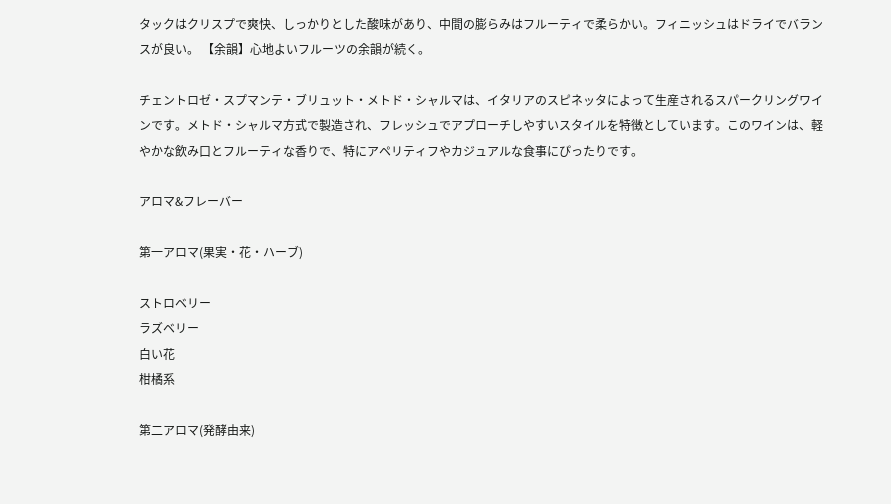タックはクリスプで爽快、しっかりとした酸味があり、中間の膨らみはフルーティで柔らかい。フィニッシュはドライでバランスが良い。 【余韻】心地よいフルーツの余韻が続く。

チェントロゼ・スプマンテ・ブリュット・メトド・シャルマは、イタリアのスピネッタによって生産されるスパークリングワインです。メトド・シャルマ方式で製造され、フレッシュでアプローチしやすいスタイルを特徴としています。このワインは、軽やかな飲み口とフルーティな香りで、特にアペリティフやカジュアルな食事にぴったりです。

アロマ&フレーバー

第一アロマ(果実・花・ハーブ)

ストロベリー
ラズベリー
白い花
柑橘系

第二アロマ(発酵由来)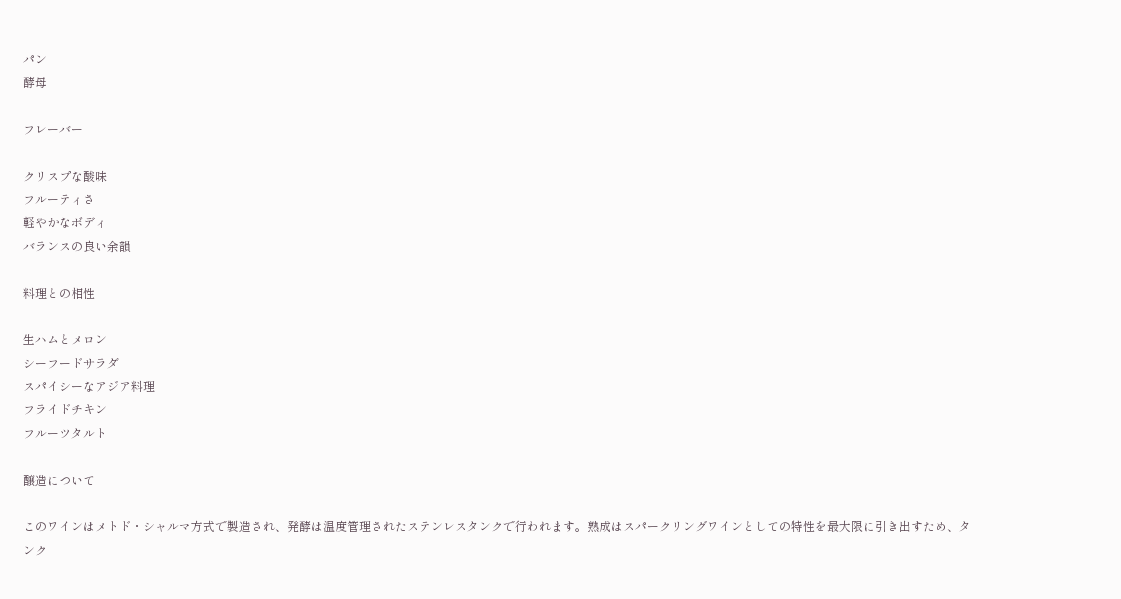パン
酵母

フレーバー

クリスプな酸味
フルーティさ
軽やかなボディ
バランスの良い余韻

料理との相性

生ハムとメロン
シーフードサラダ
スパイシーなアジア料理
フライドチキン
フルーツタルト

醸造について

このワインはメトド・シャルマ方式で製造され、発酵は温度管理されたステンレスタンクで行われます。熟成はスパークリングワインとしての特性を最大限に引き出すため、タンク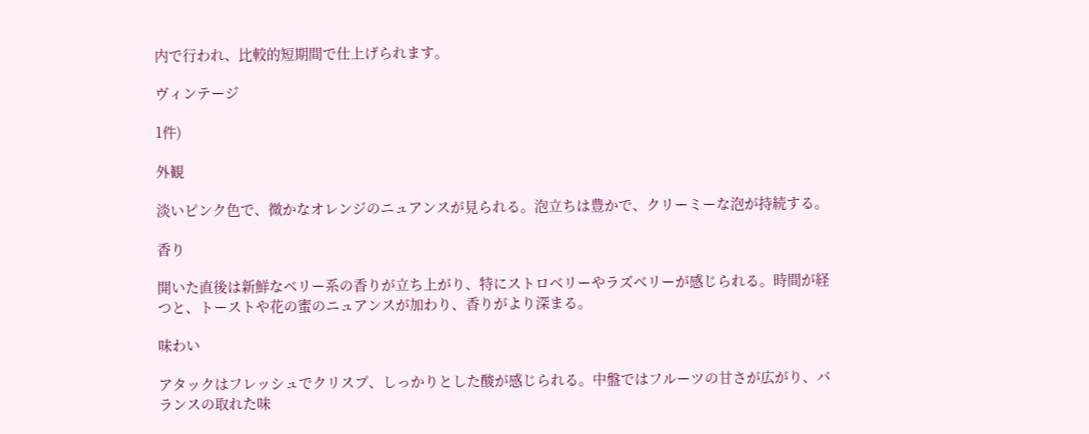内で行われ、比較的短期間で仕上げられます。

ヴィンテージ

1件)

外観

淡いピンク色で、微かなオレンジのニュアンスが見られる。泡立ちは豊かで、クリーミーな泡が持続する。

香り

開いた直後は新鮮なベリー系の香りが立ち上がり、特にストロベリーやラズベリーが感じられる。時間が経つと、トーストや花の蜜のニュアンスが加わり、香りがより深まる。

味わい

アタックはフレッシュでクリスプ、しっかりとした酸が感じられる。中盤ではフルーツの甘さが広がり、バランスの取れた味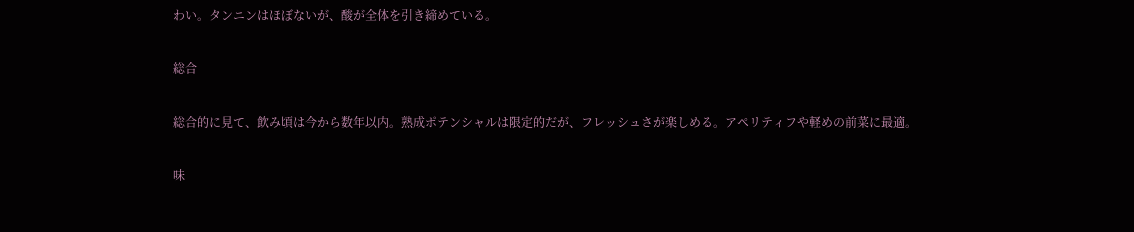わい。タンニンはほぼないが、酸が全体を引き締めている。

総合

総合的に見て、飲み頃は今から数年以内。熟成ポテンシャルは限定的だが、フレッシュさが楽しめる。アペリティフや軽めの前菜に最適。

味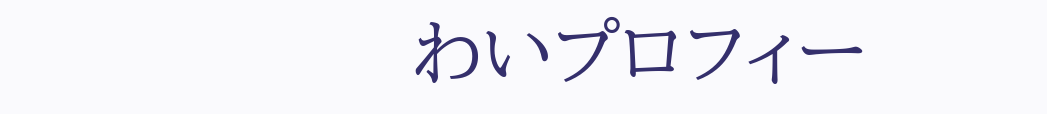わいプロフィー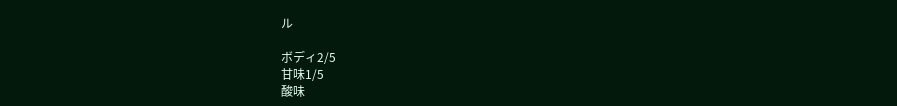ル

ボディ2/5
甘味1/5
酸味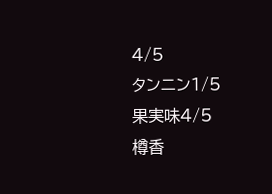4/5
タンニン1/5
果実味4/5
樽香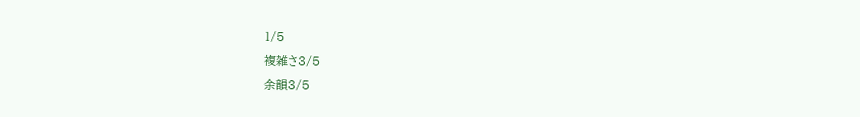1/5
複雑さ3/5
余韻3/5